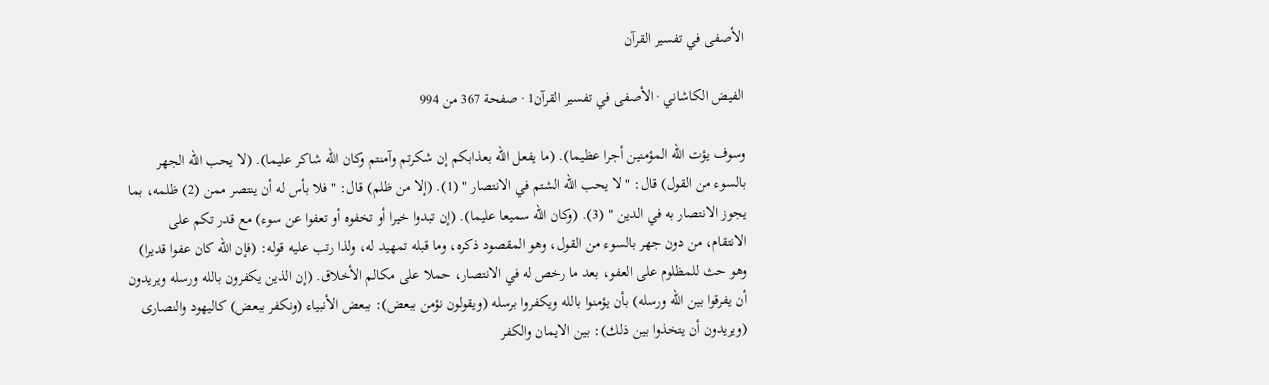الأصفى في تفسير القرآن

الفيض الكاشاني · الأصفى في تفسير القرآن1 · صفحة 367 من 994

وسوف يؤت الله المؤمنين أجرا عظيما). (ما يفعل الله بعذابكم إن شكرتم وآمنتم وكان الله شاكر عليما). (لا يحب الله الجهر بالسوء من القول) قال: " لا يحب الله الشتم في الانتصار " (1). (إلا من ظلم) قال: " فلا بأس له أن ينتصر ممن (2) ظلمه، بما يجوز الانتصار به في الدين " (3). (وكان الله سميعا عليما). (إن تبدوا خيرا أو تخفوه أو تعفوا عن سوء) مع قدر تكم على الانتقام، من دون جهر بالسوء من القول، وهو المقصود ذكره، وما قبله تمهيد له، ولذا رتب عليه قوله: (فإن الله كان عفوا قديرا) وهو حث للمظلوم على العفو، بعد ما رخص له في الانتصار، حملا على مكالم الأخلاق. (إن الذين يكفرون بالله ورسله ويريدون أن يفرقوا بين الله ورسله) بأن يؤمنوا بالله ويكفروا برسله (ويقولون نؤمن ببعض): ببعض الأنبياء (ونكفر ببعض) كاليهود والنصارى (ويريدون أن يتخذوا بين ذلك): بين الايمان والكفر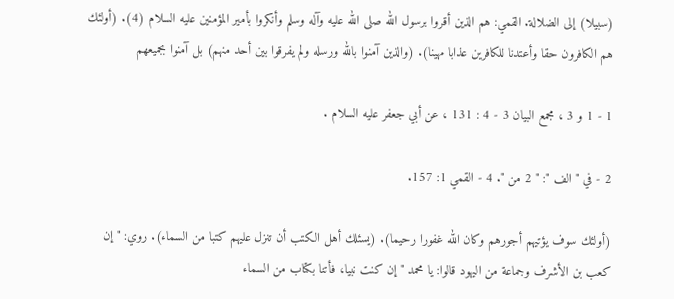(سبيلا) إلى الضلالة. القمي: هم الذين أقروا برسول الله صلى الله عليه وآله وسلم وأنكروا بأمير المؤمنين عليه السلام (4). (أولئك هم الكافرون حقا وأعتدنا للكافرين عذابا مهينا). (والذين آمنوا بالله ورسله ولم يفرقوا بين أحد منهم) بل آمنوا بجميعهم

1 - 1 و 3 ، مجمع البيان 3 - 4 : 131 ، عن أبي جعفر عليه السلام .

2 - في " الف ": " 2 من ". 4 - القمي 1: 157.

(أولئك سوف يؤتيهم أجورهم وكان الله غفورا رحيما). (يسئلك أهل الكتب أن تنزل عليهم كتبا من السماء). روي: " إن كعب بن الأشرف وجماعة من اليهود قالوا: يا محمد " إن كنت نبيا، فأتنا بكتاب من السماء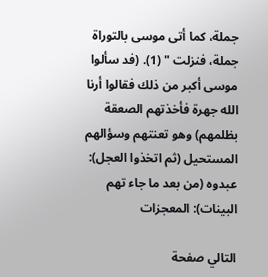جملة، كما أتى موسى بالتوراة جملة، فنزلت " (1). (فد سألوا موسى أكبر من ذلك فقالوا أرنا الله جهرة فأخذتهم الصعقة بظلمهم) وهو تعنتهم وسؤالهم المستحيل (ثم اتخذوا العجل): عبدوه (من بعد ما جاء تهم البينات): المعجزات

التالي صفحة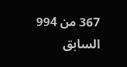367 من 994 السابق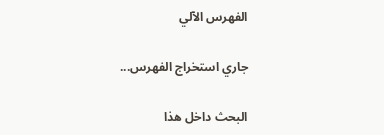الفهرس الآلي

جاري استخراج الفهرس...

البحث داخل هذا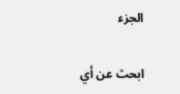الجزء

ابحث عن أي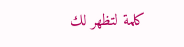كلمة لتظهر لك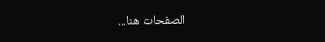الصفحات هنا...